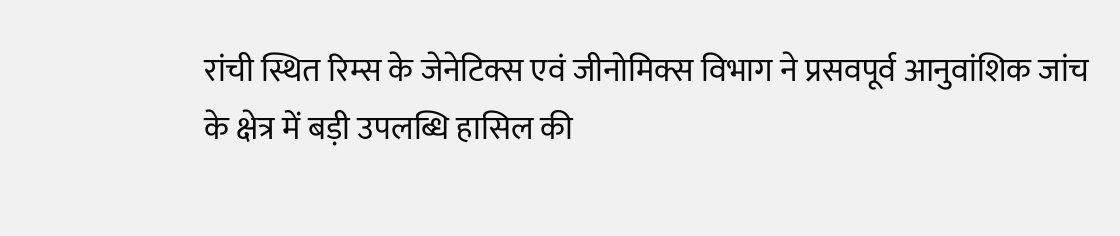रांची स्थित रिम्स के जेनेटिक्स एवं जीनोमिक्स विभाग ने प्रसवपूर्व आनुवांशिक जांच के क्षेत्र में बड़ी उपलब्धि हासिल की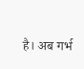है। अब गर्भ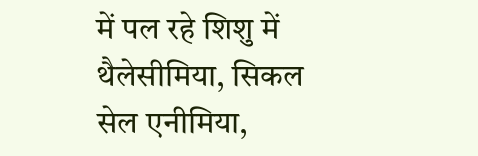में पल रहे शिशु में थैलेसीमिया, सिकल सेल एनीमिया,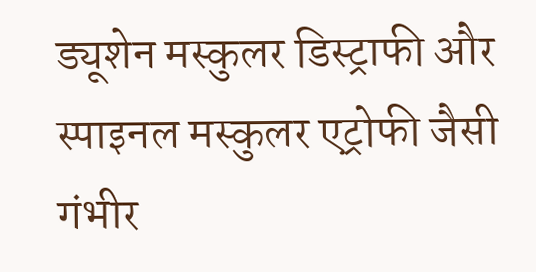ड्यूशेन मस्कुलर डिस्ट्राफी और स्पाइनल मस्कुलर एट्रोफी जैसी गंभीर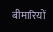बीमारियों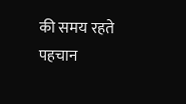की समय रहते पहचान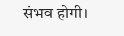संभव होगी।